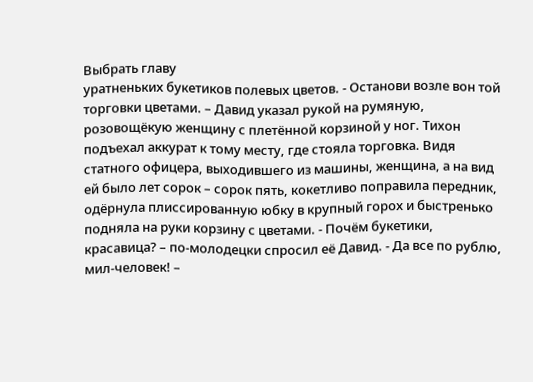Выбрать главу
уратненьких букетиков полевых цветов. - Останови возле вон той торговки цветами. – Давид указал рукой на румяную, розовощёкую женщину с плетённой корзиной у ног. Тихон подъехал аккурат к тому месту, где стояла торговка. Видя статного офицера, выходившего из машины, женщина, а на вид ей было лет сорок – сорок пять, кокетливо поправила передник, одёрнула плиссированную юбку в крупный горох и быстренько подняла на руки корзину с цветами. - Почём букетики, красавица? – по-молодецки спросил её Давид. - Да все по рублю, мил-человек! –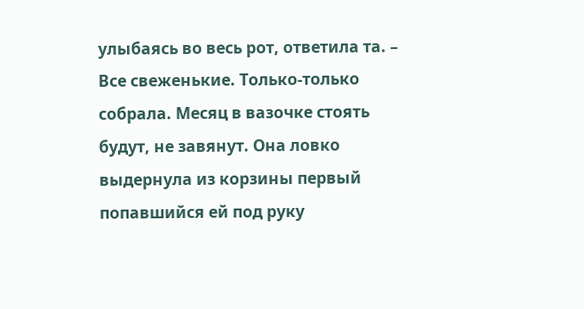улыбаясь во весь рот, ответила та. – Все свеженькие. Только-только собрала. Месяц в вазочке стоять будут, не завянут. Она ловко выдернула из корзины первый попавшийся ей под руку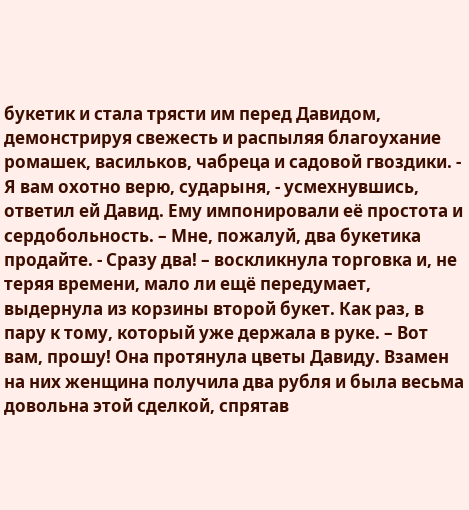букетик и стала трясти им перед Давидом, демонстрируя свежесть и распыляя благоухание ромашек, васильков, чабреца и садовой гвоздики. - Я вам охотно верю, сударыня, - усмехнувшись, ответил ей Давид. Ему импонировали её простота и сердобольность. – Мне, пожалуй, два букетика продайте. - Сразу два! – воскликнула торговка и, не теряя времени, мало ли ещё передумает, выдернула из корзины второй букет. Как раз, в пару к тому, который уже держала в руке. – Вот вам, прошу! Она протянула цветы Давиду. Взамен на них женщина получила два рубля и была весьма довольна этой сделкой, спрятав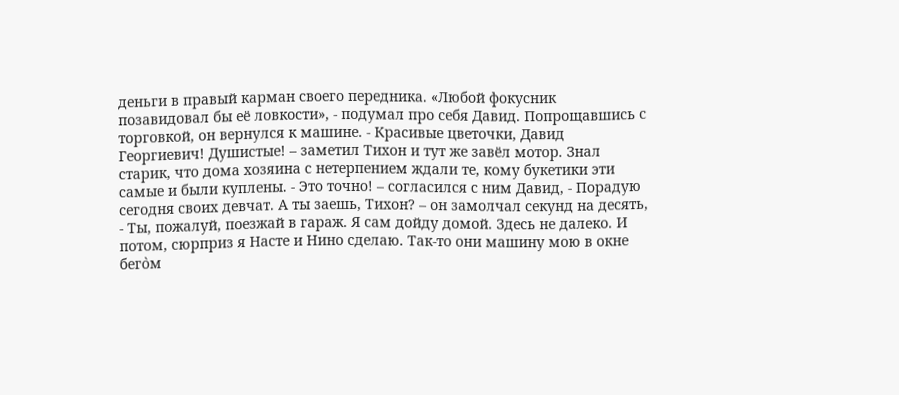деньги в правый карман своего передника. «Любой фокусник позавидовал бы её ловкости», - подумал про себя Давид. Попрощавшись с торговкой, он вернулся к машине. - Красивые цветочки, Давид Георгиевич! Душистые! – заметил Тихон и тут же завёл мотор. Знал старик, что дома хозяина с нетерпением ждали те, кому букетики эти самые и были куплены. - Это точно! – согласился с ним Давид, - Порадую сегодня своих девчат. А ты заешь, Тихон? – он замолчал секунд на десять, - Ты, пожалуй, поезжай в гараж. Я сам дойду домой. Здесь не далеко. И потом, сюрприз я Насте и Нино сделаю. Так-то они машину мою в окне бего̀м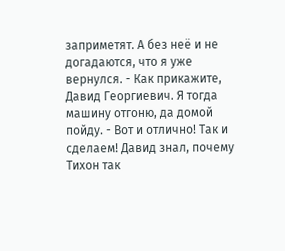заприметят. А без неё и не догадаются, что я уже вернулся. - Как прикажите, Давид Георгиевич. Я тогда машину отгоню, да домой пойду. - Вот и отлично! Так и сделаем! Давид знал, почему Тихон так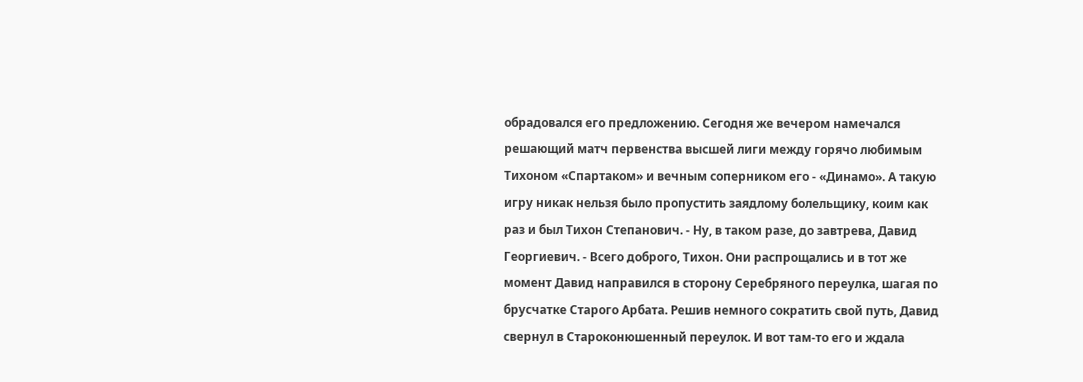обрадовался его предложению. Сегодня же вечером намечался решающий матч первенства высшей лиги между горячо любимым Тихоном «Спартаком» и вечным соперником его - «Динамо». А такую игру никак нельзя было пропустить заядлому болельщику, коим как раз и был Тихон Степанович. - Ну, в таком разе, до завтрева, Давид Георгиевич. - Всего доброго, Тихон. Они распрощались и в тот же момент Давид направился в сторону Серебряного переулка, шагая по брусчатке Старого Арбата. Решив немного сократить свой путь, Давид свернул в Староконюшенный переулок. И вот там-то его и ждала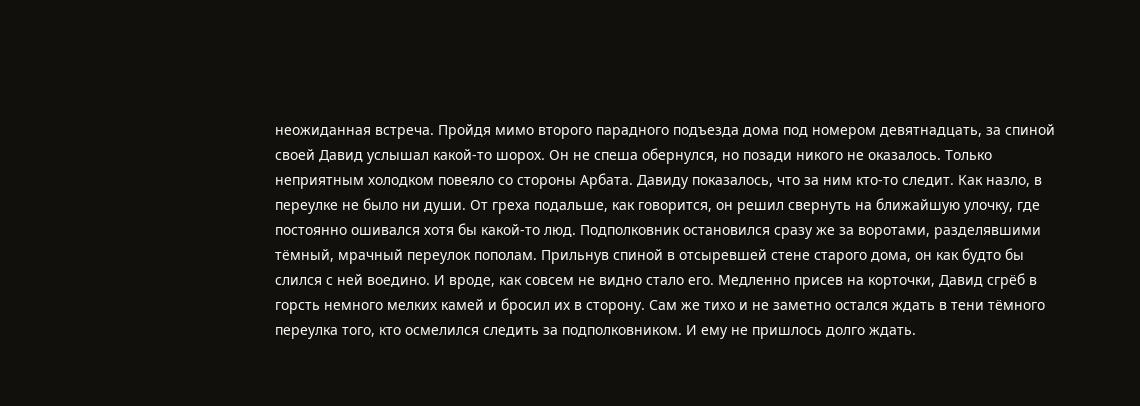неожиданная встреча. Пройдя мимо второго парадного подъезда дома под номером девятнадцать, за спиной своей Давид услышал какой-то шорох. Он не спеша обернулся, но позади никого не оказалось. Только неприятным холодком повеяло со стороны Арбата. Давиду показалось, что за ним кто-то следит. Как назло, в переулке не было ни души. От греха подальше, как говорится, он решил свернуть на ближайшую улочку, где постоянно ошивался хотя бы какой-то люд. Подполковник остановился сразу же за воротами, разделявшими тёмный, мрачный переулок пополам. Прильнув спиной в отсыревшей стене старого дома, он как будто бы слился с ней воедино. И вроде, как совсем не видно стало его. Медленно присев на корточки, Давид сгрёб в горсть немного мелких камей и бросил их в сторону. Сам же тихо и не заметно остался ждать в тени тёмного переулка того, кто осмелился следить за подполковником. И ему не пришлось долго ждать.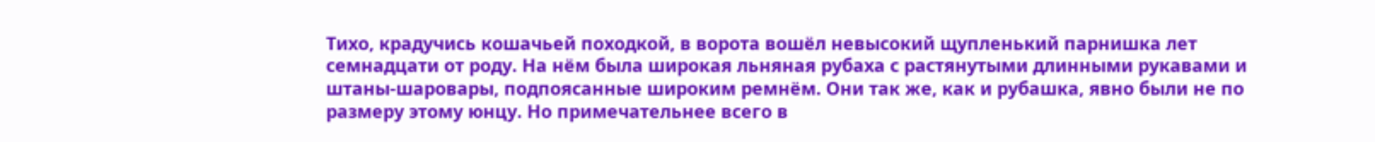Тихо, крадучись кошачьей походкой, в ворота вошёл невысокий щупленький парнишка лет семнадцати от роду. На нём была широкая льняная рубаха с растянутыми длинными рукавами и штаны-шаровары, подпоясанные широким ремнём. Они так же, как и рубашка, явно были не по размеру этому юнцу. Но примечательнее всего в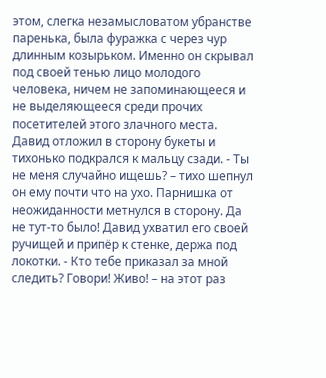этом, слегка незамысловатом убранстве паренька, была фуражка с через чур длинным козырьком. Именно он скрывал под своей тенью лицо молодого человека, ничем не запоминающееся и не выделяющееся среди прочих посетителей этого злачного места. Давид отложил в сторону букеты и тихонько подкрался к мальцу сзади. - Ты не меня случайно ищешь? – тихо шепнул он ему почти что на ухо. Парнишка от неожиданности метнулся в сторону. Да не тут-то было! Давид ухватил его своей ручищей и припёр к стенке, держа под локотки. - Кто тебе приказал за мной следить? Говори! Живо! – на этот раз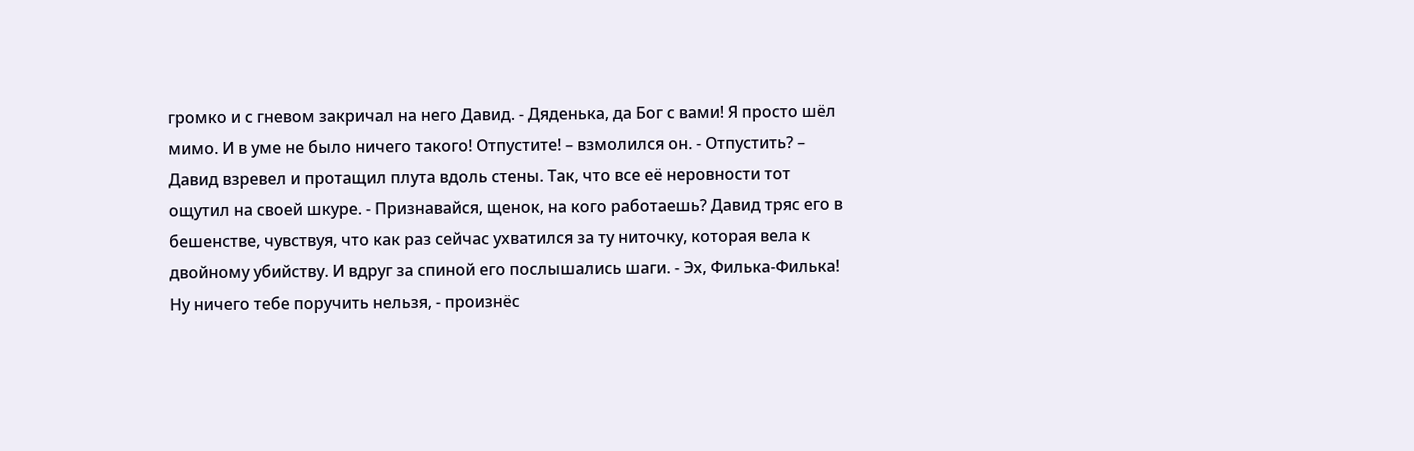громко и с гневом закричал на него Давид. - Дяденька, да Бог с вами! Я просто шёл мимо. И в уме не было ничего такого! Отпустите! – взмолился он. - Отпустить? – Давид взревел и протащил плута вдоль стены. Так, что все её неровности тот ощутил на своей шкуре. - Признавайся, щенок, на кого работаешь? Давид тряс его в бешенстве, чувствуя, что как раз сейчас ухватился за ту ниточку, которая вела к двойному убийству. И вдруг за спиной его послышались шаги. - Эх, Филька-Филька! Ну ничего тебе поручить нельзя, - произнёс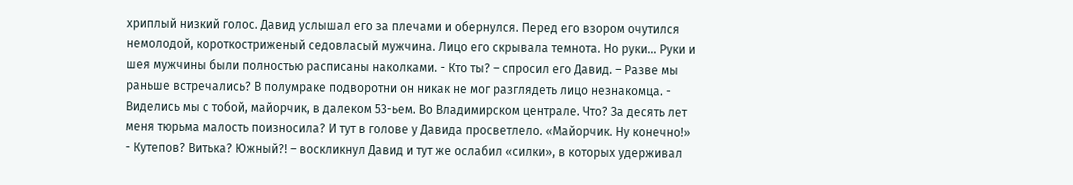хриплый низкий голос. Давид услышал его за плечами и обернулся. Перед его взором очутился немолодой, короткостриженый седовласый мужчина. Лицо его скрывала темнота. Но руки… Руки и шея мужчины были полностью расписаны наколками. - Кто ты? – спросил его Давид. – Разве мы раньше встречались? В полумраке подворотни он никак не мог разглядеть лицо незнакомца. - Виделись мы с тобой, майорчик, в далеком 53-ьем. Во Владимирском централе. Что? За десять лет меня тюрьма малость поизносила? И тут в голове у Давида просветлело. «Майорчик. Ну конечно!» - Кутепов? Витька? Южный?! – воскликнул Давид и тут же ослабил «силки», в которых удерживал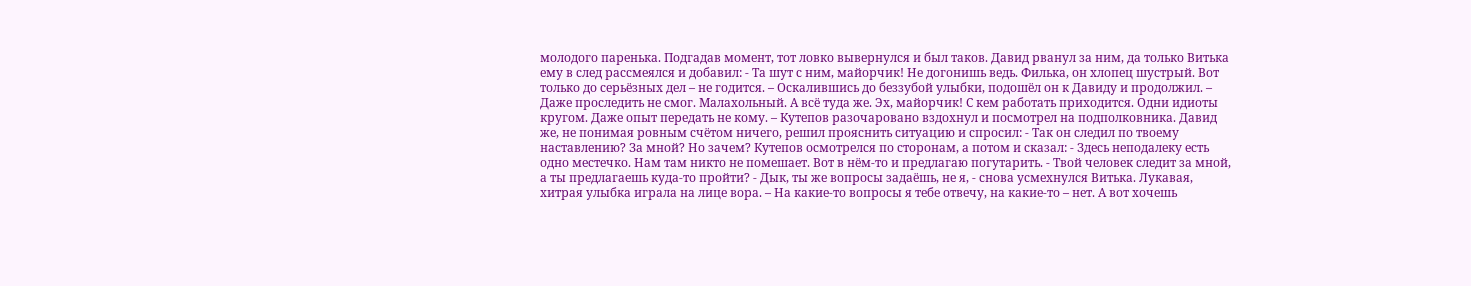молодого паренька. Подгадав момент, тот ловко вывернулся и был таков. Давид рванул за ним, да только Витька ему в след рассмеялся и добавил: - Та шут с ним, майорчик! Не догонишь ведь. Филька, он хлопец шустрый. Вот только до серьёзных дел – не годится. – Оскалившись до беззубой улыбки, подошёл он к Давиду и продолжил. – Даже проследить не смог. Малахольный. А всё туда же. Эх, майорчик! С кем работать приходится. Одни идиоты кругом. Даже опыт передать не кому. – Кутепов разочаровано вздохнул и посмотрел на подполковника. Давид же, не понимая ровным счётом ничего, решил прояснить ситуацию и спросил: - Так он следил по твоему наставлению? За мной? Но зачем? Кутепов осмотрелся по сторонам, а потом и сказал: - Здесь неподалеку есть одно местечко. Нам там никто не помешает. Вот в нём-то и предлагаю погутарить. - Твой человек следит за мной, а ты предлагаешь куда-то пройти? - Дык, ты же вопросы задаёшь, не я, - снова усмехнулся Витька. Лукавая, хитрая улыбка играла на лице вора. – На какие-то вопросы я тебе отвечу, на какие-то – нет. А вот хочешь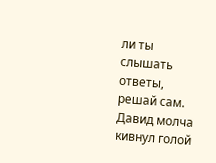ли ты слышать ответы, решай сам. Давид молча кивнул голой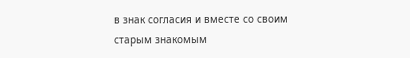в знак согласия и вместе со своим старым знакомым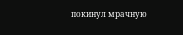покинул мрачную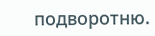подворотню.